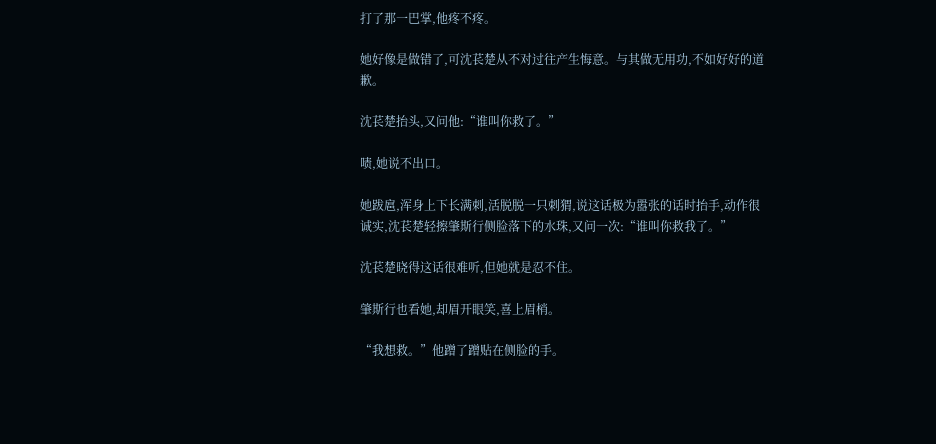打了那一巴掌,他疼不疼。

她好像是做错了,可沈苌楚从不对过往产生悔意。与其做无用功,不如好好的道歉。

沈苌楚抬头,又问他:“谁叫你救了。”

啧,她说不出口。

她跋扈,浑身上下长满刺,活脱脱一只刺猬,说这话极为嚣张的话时抬手,动作很诚实,沈苌楚轻擦肇斯行侧脸落下的水珠,又问一次:“谁叫你救我了。”

沈苌楚晓得这话很难听,但她就是忍不住。

肇斯行也看她,却眉开眼笑,喜上眉梢。

“我想救。”他蹭了蹭贴在侧脸的手。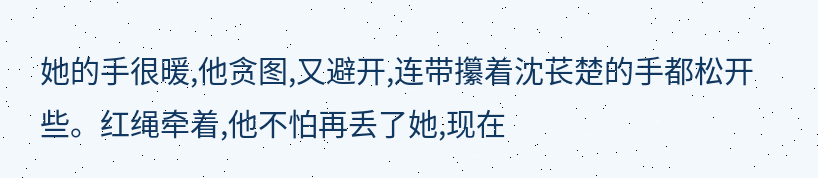她的手很暖,他贪图,又避开,连带攥着沈苌楚的手都松开些。红绳牵着,他不怕再丢了她,现在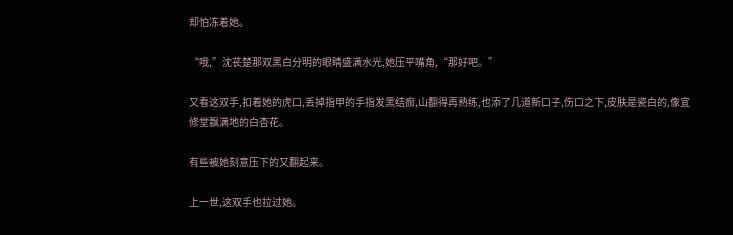却怕冻着她。

“哦,”沈苌楚那双黑白分明的眼睛盛满水光,她压平嘴角,“那好吧。”

又看这双手,扣着她的虎口,丢掉指甲的手指发黑结痂,山翻得再熟练,也添了几道新口子,伤口之下,皮肤是瓷白的,像宜修堂飘满地的白杏花。

有些被她刻意压下的又翻起来。

上一世,这双手也拉过她。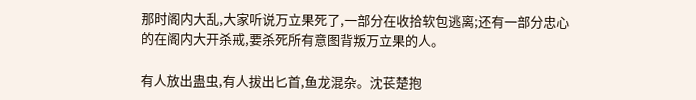那时阁内大乱,大家听说万立果死了,一部分在收拾软包逃离;还有一部分忠心的在阁内大开杀戒,要杀死所有意图背叛万立果的人。

有人放出蛊虫,有人拔出匕首,鱼龙混杂。沈苌楚抱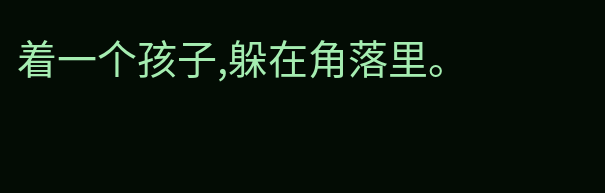着一个孩子,躲在角落里。